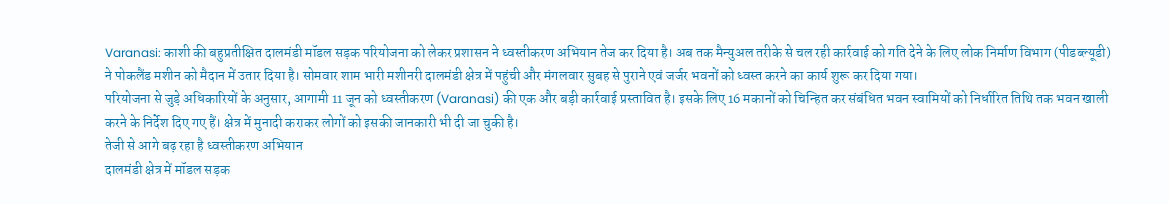Varanasi: काशी की बहुप्रतीक्षित दालमंडी मॉडल सड़क परियोजना को लेकर प्रशासन ने ध्वस्तीकरण अभियान तेज कर दिया है। अब तक मैन्युअल तरीके से चल रही कार्रवाई को गति देने के लिए लोक निर्माण विभाग (पीडब्ल्यूडी) ने पोकलैंड मशीन को मैदान में उतार दिया है। सोमवार शाम भारी मशीनरी दालमंडी क्षेत्र में पहुंची और मंगलवार सुबह से पुराने एवं जर्जर भवनों को ध्वस्त करने का कार्य शुरू कर दिया गया।
परियोजना से जुड़े अधिकारियों के अनुसार, आगामी 11 जून को ध्वस्तीकरण (Varanasi) की एक और बड़ी कार्रवाई प्रस्तावित है। इसके लिए 16 मकानों को चिन्हित कर संबंधित भवन स्वामियों को निर्धारित तिथि तक भवन खाली करने के निर्देश दिए गए हैं। क्षेत्र में मुनादी कराकर लोगों को इसकी जानकारी भी दी जा चुकी है।
तेजी से आगे बढ़ रहा है ध्वस्तीकरण अभियान
दालमंडी क्षेत्र में मॉडल सड़क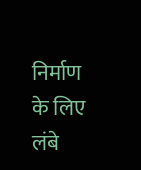निर्माण के लिए लंबे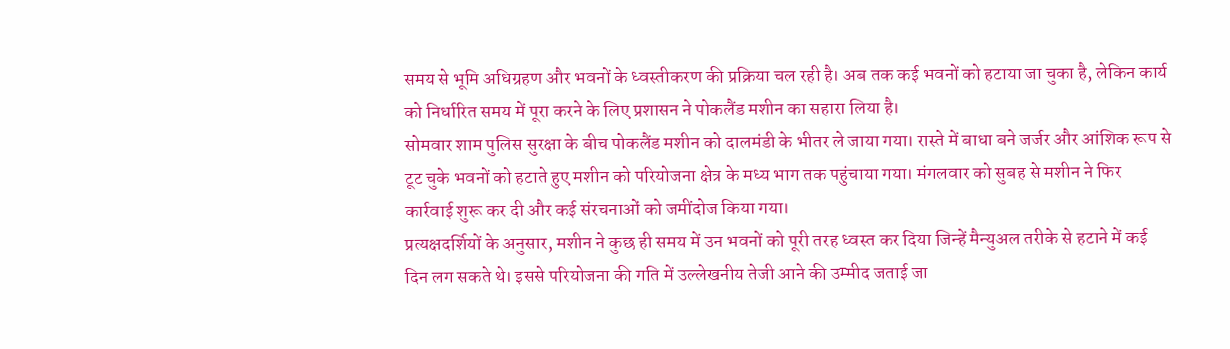समय से भूमि अधिग्रहण और भवनों के ध्वस्तीकरण की प्रक्रिया चल रही है। अब तक कई भवनों को हटाया जा चुका है, लेकिन कार्य को निर्धारित समय में पूरा करने के लिए प्रशासन ने पोकलैंड मशीन का सहारा लिया है।
सोमवार शाम पुलिस सुरक्षा के बीच पोकलैंड मशीन को दालमंडी के भीतर ले जाया गया। रास्ते में बाधा बने जर्जर और आंशिक रूप से टूट चुके भवनों को हटाते हुए मशीन को परियोजना क्षेत्र के मध्य भाग तक पहुंचाया गया। मंगलवार को सुबह से मशीन ने फिर कार्रवाई शुरू कर दी और कई संरचनाओं को जमींदोज किया गया।
प्रत्यक्षदर्शियों के अनुसार, मशीन ने कुछ ही समय में उन भवनों को पूरी तरह ध्वस्त कर दिया जिन्हें मैन्युअल तरीके से हटाने में कई दिन लग सकते थे। इससे परियोजना की गति में उल्लेखनीय तेजी आने की उम्मीद जताई जा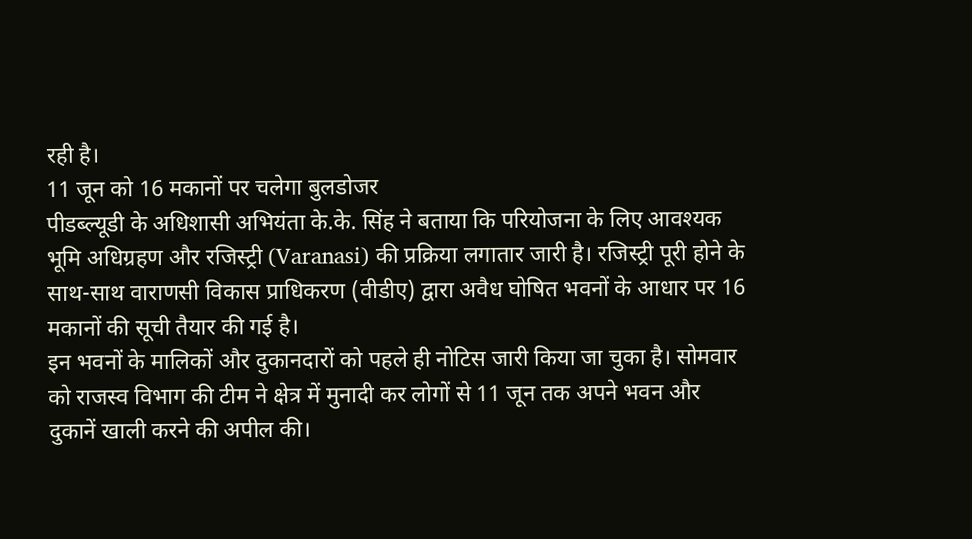रही है।
11 जून को 16 मकानों पर चलेगा बुलडोजर
पीडब्ल्यूडी के अधिशासी अभियंता के.के. सिंह ने बताया कि परियोजना के लिए आवश्यक भूमि अधिग्रहण और रजिस्ट्री (Varanasi) की प्रक्रिया लगातार जारी है। रजिस्ट्री पूरी होने के साथ-साथ वाराणसी विकास प्राधिकरण (वीडीए) द्वारा अवैध घोषित भवनों के आधार पर 16 मकानों की सूची तैयार की गई है।
इन भवनों के मालिकों और दुकानदारों को पहले ही नोटिस जारी किया जा चुका है। सोमवार को राजस्व विभाग की टीम ने क्षेत्र में मुनादी कर लोगों से 11 जून तक अपने भवन और दुकानें खाली करने की अपील की।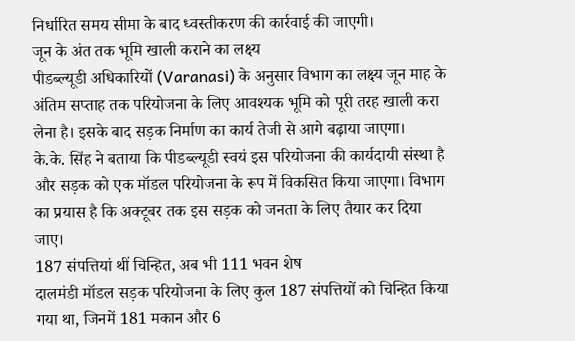निर्धारित समय सीमा के बाद ध्वस्तीकरण की कार्रवाई की जाएगी।
जून के अंत तक भूमि खाली कराने का लक्ष्य
पीडब्ल्यूडी अधिकारियों (Varanasi) के अनुसार विभाग का लक्ष्य जून माह के अंतिम सप्ताह तक परियोजना के लिए आवश्यक भूमि को पूरी तरह खाली करा लेना है। इसके बाद सड़क निर्माण का कार्य तेजी से आगे बढ़ाया जाएगा।
के.के. सिंह ने बताया कि पीडब्ल्यूडी स्वयं इस परियोजना की कार्यदायी संस्था है और सड़क को एक मॉडल परियोजना के रूप में विकसित किया जाएगा। विभाग का प्रयास है कि अक्टूबर तक इस सड़क को जनता के लिए तैयार कर दिया जाए।
187 संपत्तियां थीं चिन्हित, अब भी 111 भवन शेष
दालमंडी मॉडल सड़क परियोजना के लिए कुल 187 संपत्तियों को चिन्हित किया गया था, जिनमें 181 मकान और 6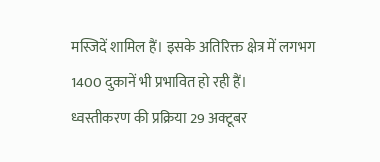मस्जिदें शामिल हैं। इसके अतिरिक्त क्षेत्र में लगभग 1400 दुकानें भी प्रभावित हो रही हैं।
ध्वस्तीकरण की प्रक्रिया 29 अक्टूबर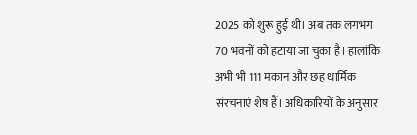2025 को शुरू हुई थी। अब तक लगभग 70 भवनों को हटाया जा चुका है। हालांकि अभी भी 111 मकान और छह धार्मिक संरचनाएं शेष हैं। अधिकारियों के अनुसार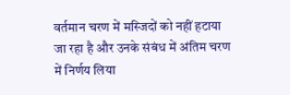वर्तमान चरण में मस्जिदों को नहीं हटाया जा रहा है और उनके संबंध में अंतिम चरण में निर्णय लिया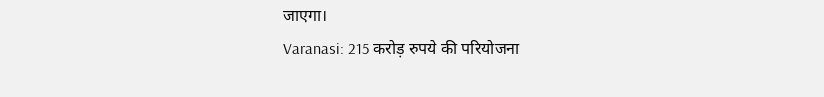जाएगा।
Varanasi: 215 करोड़ रुपये की परियोजना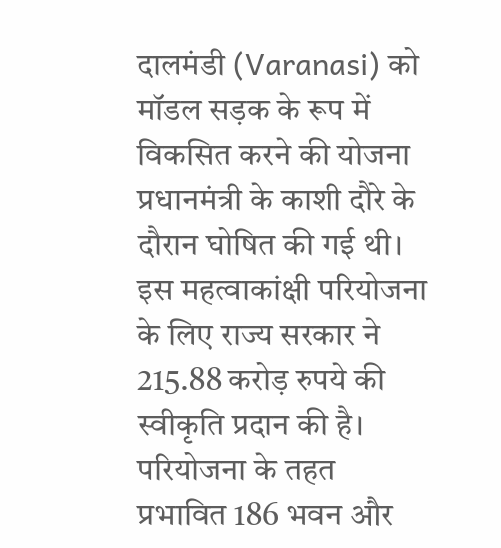दालमंडी (Varanasi) को मॉडल सड़क के रूप में विकसित करने की योजना प्रधानमंत्री के काशी दौरे के दौरान घोषित की गई थी। इस महत्वाकांक्षी परियोजना के लिए राज्य सरकार ने 215.88 करोड़ रुपये की स्वीकृति प्रदान की है।
परियोजना के तहत प्रभावित 186 भवन और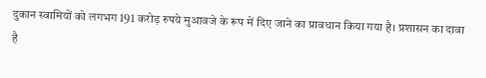दुकान स्वामियों को लगभग 191 करोड़ रुपये मुआवजे के रूप में दिए जाने का प्रावधान किया गया है। प्रशासन का दावा है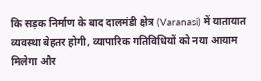कि सड़क निर्माण के बाद दालमंडी क्षेत्र (Varanasi) में यातायात व्यवस्था बेहतर होगी, व्यापारिक गतिविधियों को नया आयाम मिलेगा और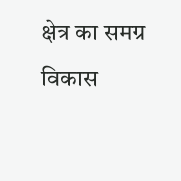क्षेत्र का समग्र विकास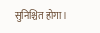सुनिश्चित होगा।